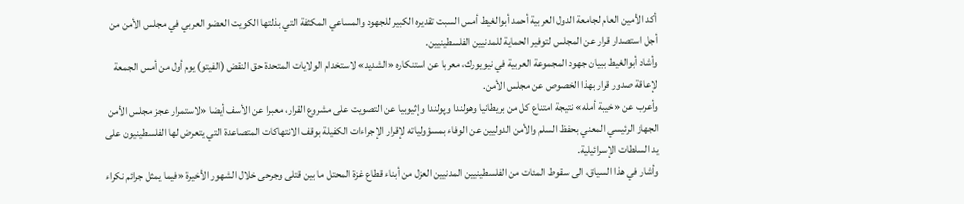أكد الأمين العام لجامعة الدول العربية أحمد أبوالغيط أمس السبت تقديره الكبير للجهود والمساعي المكثفة التي بذلتها الكويت العضو العربي في مجلس الأمن من أجل استصدار قرار عن المجلس لتوفير الحماية للمدنيين الفلسطينيين.
وأشاد أبوالغيط ببيان جهود المجموعة العربية في نيويورك، معربا عن استنكاره «الشديد» لاستخدام الولايات المتحدة حق النقض (الفيتو) يوم أول من أمس الجمعة لإعاقة صدور قرار بهذا الخصوص عن مجلس الأمن.
وأعرب عن «خيبة أمله» نتيجة امتناع كل من بريطانيا وهولندا وپولندا وإثيوبيا عن التصويت على مشروع القرار، معبرا عن الأسف أيضا «لاستمرار عجز مجلس الأمن الجهاز الرئيسي المعني بحفظ السلم والأمن الدوليين عن الوفاء بمسؤولياته لإقرار الإجراءات الكفيلة بوقف الانتهاكات المتصاعدة التي يتعرض لها الفلسطينيون على يد السلطات الإسرائيلية.
وأشار في هذا السياق، الى سقوط المئات من الفلسطينيين المدنيين العزل من أبناء قطاع غزة المحتل ما بين قتلى وجرحى خلال الشهور الأخيرة «فيما يمثل جرائم نكراء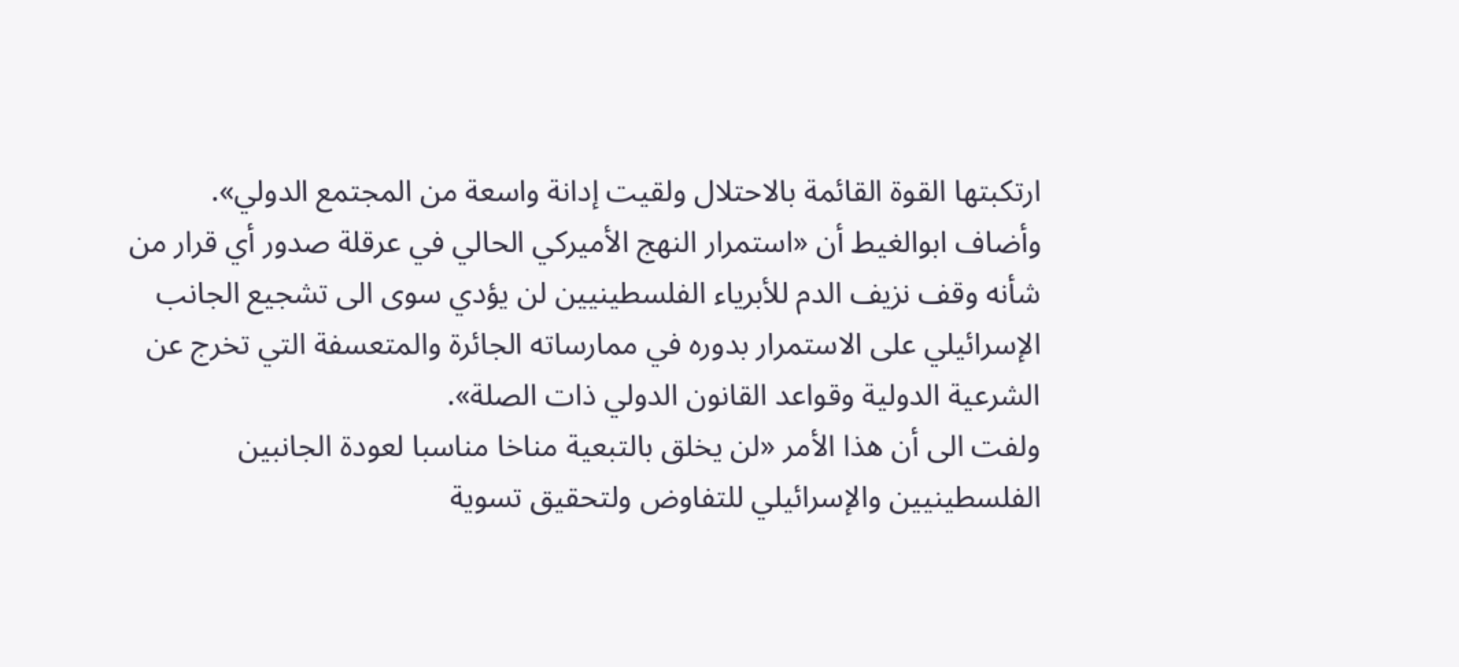ارتكبتها القوة القائمة بالاحتلال ولقيت إدانة واسعة من المجتمع الدولي».
وأضاف ابوالغيط أن «استمرار النهج الأميركي الحالي في عرقلة صدور أي قرار من شأنه وقف نزيف الدم للأبرياء الفلسطينيين لن يؤدي سوى الى تشجيع الجانب الإسرائيلي على الاستمرار بدوره في ممارساته الجائرة والمتعسفة التي تخرج عن الشرعية الدولية وقواعد القانون الدولي ذات الصلة».
ولفت الى أن هذا الأمر «لن يخلق بالتبعية مناخا مناسبا لعودة الجانبين الفلسطينيين والإسرائيلي للتفاوض ولتحقيق تسوية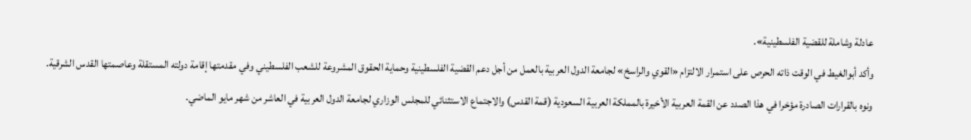عادلة وشاملة للقضية الفلسطينية».
وأكد أبوالغيط في الوقت ذاته الحرص على استمرار الالتزام «القوي والراسخ» لجامعة الدول العربية بالعمل من أجل دعم القضية الفلسطينية وحماية الحقوق المشروعة للشعب الفلسطيني وفي مقدمتها إقامة دولته المستقلة وعاصمتها القدس الشرقية.
ونوه بالقرارات الصادرة مؤخرا في هذا الصدد عن القمة العربية الأخيرة بالمملكة العربية السعودية (قمة القدس) والاجتماع الاستثنائي للمجلس الوزاري لجامعة الدول العربية في العاشر من شهر مايو الماضي.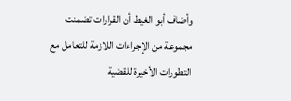وأضاف أبو الغيط أن القرارات تضمنت مجموعة من الإجراءات اللازمة للتعامل مع التطورات الأخيرة للقضية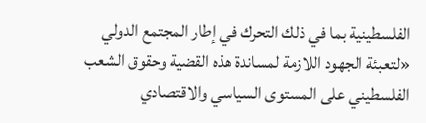الفلسطينية بما في ذلك التحرك في إطار المجتمع الدولي «لتعبئة الجهود اللازمة لمساندة هذه القضية وحقوق الشعب الفلسطيني على المستوى السياسي والاقتصادي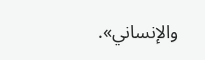والإنساني».